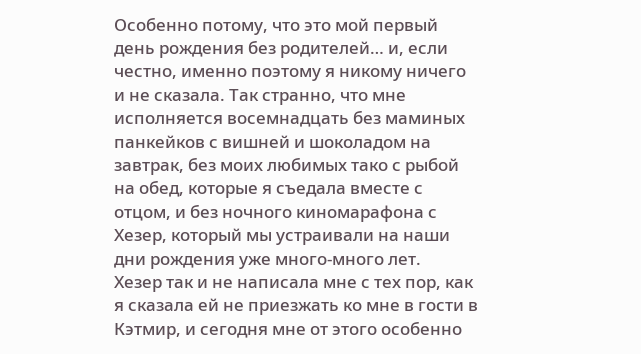Особенно потому, что это мой первый день рождения без родителей… и, если честно, именно поэтому я никому ничего и не сказала. Так странно, что мне исполняется восемнадцать без маминых панкейков с вишней и шоколадом на завтрак, без моих любимых тако с рыбой на обед, которые я съедала вместе с отцом, и без ночного киномарафона с Хезер, который мы устраивали на наши дни рождения уже много-много лет.
Хезер так и не написала мне с тех пор, как я сказала ей не приезжать ко мне в гости в Кэтмир, и сегодня мне от этого особенно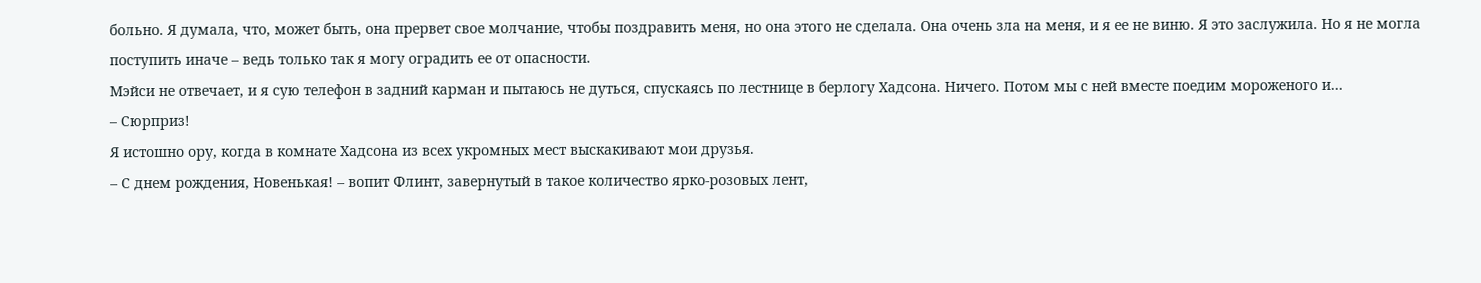больно. Я думала, что, может быть, она прервет свое молчание, чтобы поздравить меня, но она этого не сделала. Она очень зла на меня, и я ее не виню. Я это заслужила. Но я не могла поступить иначе – ведь только так я могу оградить ее от опасности.
Мэйси не отвечает, и я сую телефон в задний карман и пытаюсь не дуться, спускаясь по лестнице в берлогу Хадсона. Ничего. Потом мы с ней вместе поедим мороженого и…
– Сюрприз!
Я истошно ору, когда в комнате Хадсона из всех укромных мест выскакивают мои друзья.
– С днем рождения, Новенькая! – вопит Флинт, завернутый в такое количество ярко-розовых лент,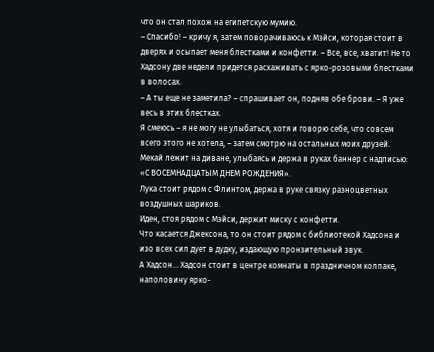что он стал похож на египетскую мумию.
– Спасибо! – кричу я, затем поворачиваюсь к Мэйси, которая стоит в дверях и осыпает меня блестками и конфетти. – Все, все, хватит! Не то Хадсону две недели придется расхаживать с ярко-розовыми блестками в волосах.
– А ты еще не заметила? – спрашивает он, подняв обе брови. – Я уже весь в этих блестках.
Я смеюсь – я не могу не улыбаться, хотя и говорю себе, что совсем всего этого не хотела, – затем смотрю на остальных моих друзей.
Мекай лежит на диване, улыбаясь и держа в руках баннер с надписью: «С ВОСЕМНАДЦАТЫМ ДНЕМ РОЖДЕНИЯ».
Лука стоит рядом с Флинтом, держа в руке связку разноцветных воздушных шариков.
Иден, стоя рядом с Мэйси, держит миску с конфетти.
Что касается Джексона, то он стоит рядом с библиотекой Хадсона и изо всех сил дует в дудку, издающую пронзительный звук.
А Хадсон… Хадсон стоит в центре комнаты в праздничном колпаке, наполовину ярко-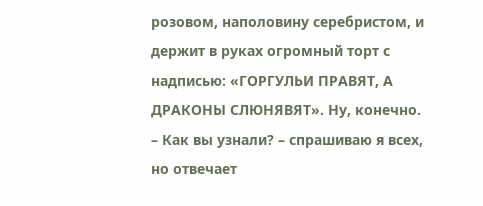розовом, наполовину серебристом, и держит в руках огромный торт с надписью: «ГОРГУЛЬИ ПРАВЯТ, А ДРАКОНЫ СЛЮНЯВЯТ». Ну, конечно.
– Как вы узнали? – спрашиваю я всех, но отвечает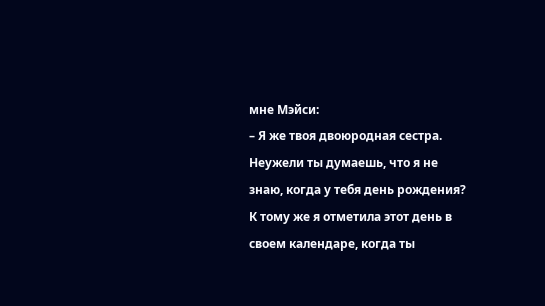мне Мэйси:
– Я же твоя двоюродная сестра. Неужели ты думаешь, что я не знаю, когда у тебя день рождения? К тому же я отметила этот день в своем календаре, когда ты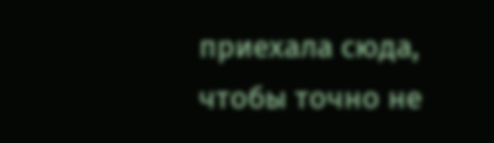приехала сюда, чтобы точно не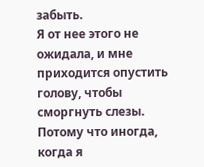забыть.
Я от нее этого не ожидала, и мне приходится опустить голову, чтобы сморгнуть слезы. Потому что иногда, когда я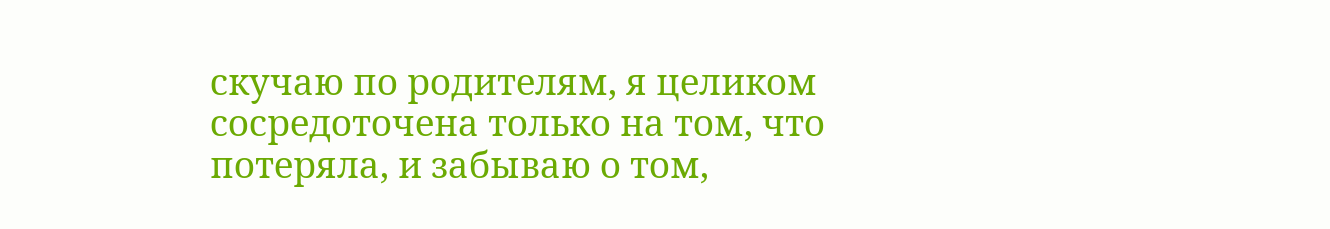скучаю по родителям, я целиком сосредоточена только на том, что потеряла, и забываю о том,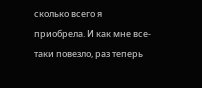сколько всего я приобрела. И как мне все-таки повезло, раз теперь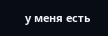у меня есть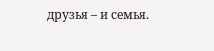друзья – и семья.